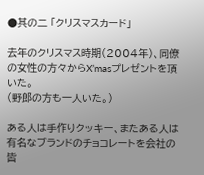●其の二 「クリスマスカード」

去年のクリスマス時期(2004年)、同僚の女性の方々からX’masプレゼントを頂いた。
(野郎の方も一人いた。)

ある人は手作りクッキー、またある人は有名なブランドのチョコレートを会社の皆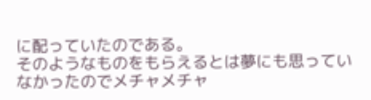に配っていたのである。
そのようなものをもらえるとは夢にも思っていなかったのでメチャメチャ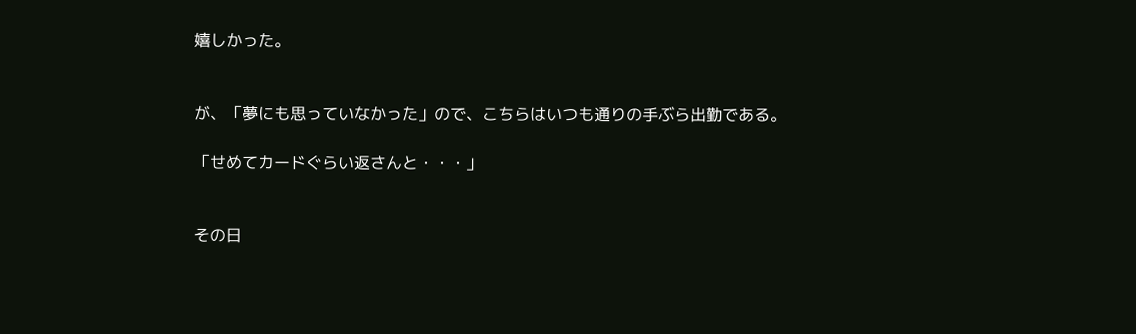嬉しかった。


が、「夢にも思っていなかった」ので、こちらはいつも通りの手ぶら出勤である。

「せめてカードぐらい返さんと・・・」


その日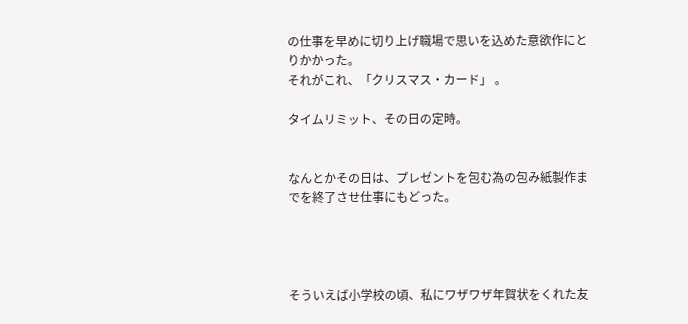の仕事を早めに切り上げ職場で思いを込めた意欲作にとりかかった。
それがこれ、「クリスマス・カード」 。

タイムリミット、その日の定時。


なんとかその日は、プレゼントを包む為の包み紙製作までを終了させ仕事にもどった。




そういえば小学校の頃、私にワザワザ年賀状をくれた友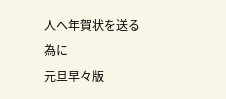人へ年賀状を送る為に
元旦早々版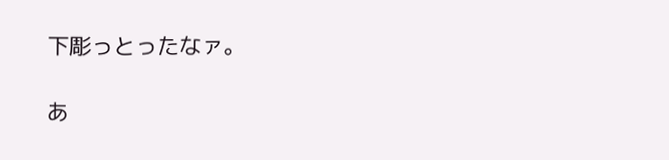下彫っとったなァ。

あ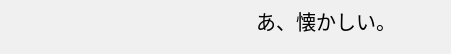あ、懐かしい。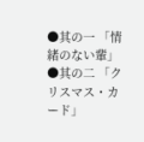●其の一 「情緒のない輩」
●其の二 「クリスマス・カード」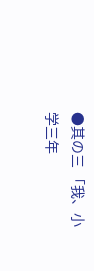●其の三 「我、小学三年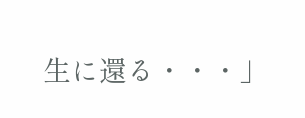生に還る・・・」